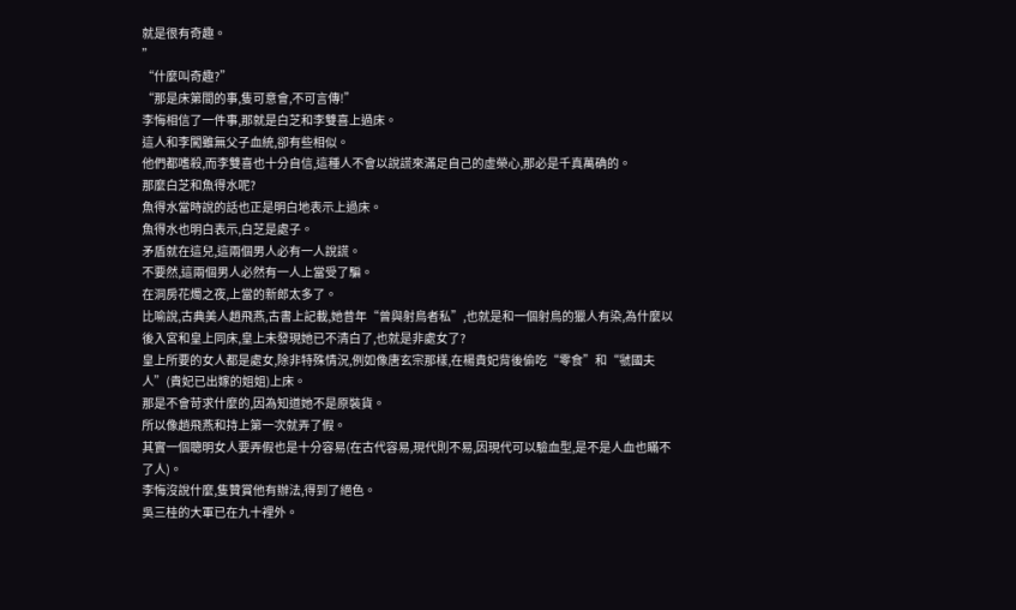就是很有奇趣。
”
“什麼叫奇趣?”
“那是床第間的事,隻可意會,不可言傳!”
李悔相信了一件事,那就是白芝和李雙喜上過床。
這人和李闖雖無父子血統,卻有些相似。
他們都嗜殺,而李雙喜也十分自信,這種人不會以說謊來滿足自己的虛榮心,那必是千真萬确的。
那麼白芝和魚得水呢?
魚得水當時說的話也正是明白地表示上過床。
魚得水也明白表示,白芝是處子。
矛盾就在這兒,這兩個男人必有一人說謊。
不要然,這兩個男人必然有一人上當受了騙。
在洞房花燭之夜,上當的新郎太多了。
比喻說,古典美人趙飛燕,古書上記載,她昔年“曾與射鳥者私”,也就是和一個射鳥的獵人有染,為什麼以後入宮和皇上同床,皇上未發現她已不清白了,也就是非處女了?
皇上所要的女人都是處女,除非特殊情況,例如像唐玄宗那樣,在楊貴妃背後偷吃“零食”和“虢國夫人”(貴妃已出嫁的姐姐)上床。
那是不會苛求什麼的,因為知道她不是原裝貨。
所以像趙飛燕和持上第一次就弄了假。
其實一個聰明女人要弄假也是十分容易(在古代容易,現代則不易,因現代可以驗血型,是不是人血也瞞不了人)。
李悔沒說什麼,隻贊賞他有辦法,得到了絕色。
吳三桂的大軍已在九十裡外。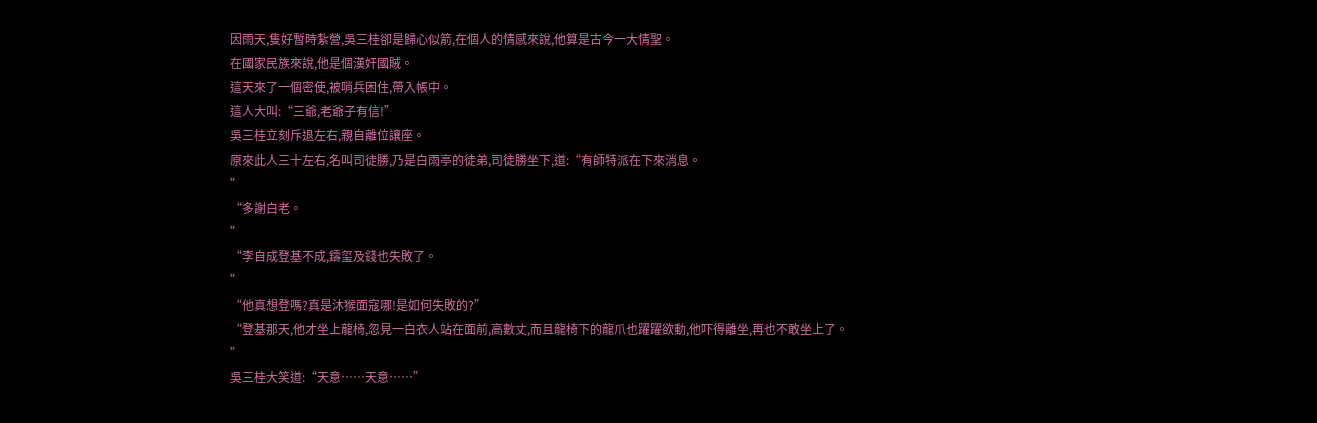因雨天,隻好暫時紮營,吳三桂卻是歸心似箭,在個人的情感來說,他算是古今一大情聖。
在國家民族來說,他是個漢奸國賊。
這天來了一個密使,被哨兵困住,帶入帳中。
這人大叫:“三爺,老爺子有信!”
吳三桂立刻斥退左右,親自離位讓座。
原來此人三十左右,名叫司徒勝,乃是白雨亭的徒弟,司徒勝坐下,道:“有師特派在下來消息。
”
“多謝白老。
”
“李自成登基不成,鑄玺及錢也失敗了。
”
“他真想登嗎?真是沐猴面寇哪!是如何失敗的?”
“登基那天,他才坐上龍椅,忽見一白衣人站在面前,高數丈,而且龍椅下的龍爪也躍躍欲動,他吓得離坐,再也不敢坐上了。
”
吳三桂大笑道:“天意……天意……”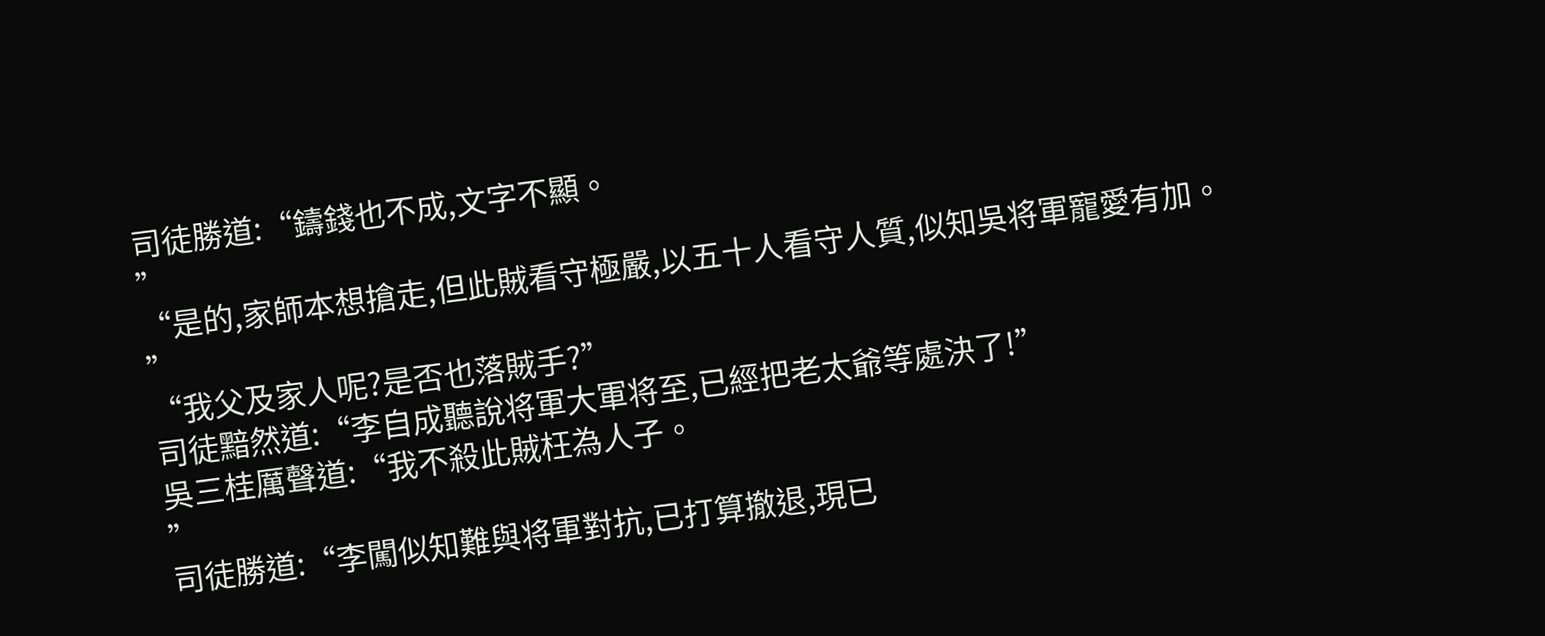司徒勝道:“鑄錢也不成,文字不顯。
”
“是的,家師本想搶走,但此賊看守極嚴,以五十人看守人質,似知吳将軍寵愛有加。
”
“我父及家人呢?是否也落賊手?”
司徒黯然道:“李自成聽說将軍大軍将至,已經把老太爺等處決了!”
吳三桂厲聲道:“我不殺此賊枉為人子。
”
司徒勝道:“李闖似知難與将軍對抗,已打算撤退,現已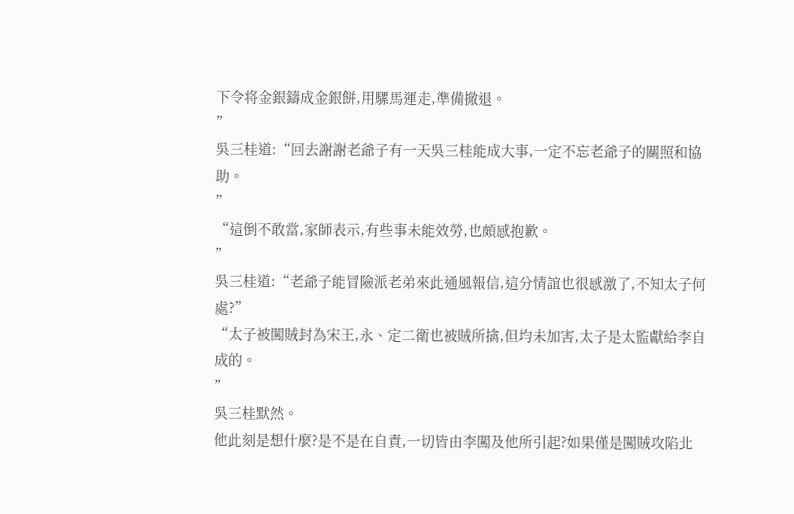下令将金銀鑄成金銀餅,用騾馬運走,準備撤退。
”
吳三桂道:“回去謝謝老爺子有一天吳三桂能成大事,一定不忘老爺子的關照和協助。
”
“這倒不敢當,家師表示,有些事未能效勞,也頗感抱歉。
”
吳三桂道:“老爺子能冒險派老弟來此通風報信,這分情誼也很感激了,不知太子何處?”
“太子被闖賊封為宋王,永、定二衛也被賊所擒,但均未加害,太子是太監獻給李自成的。
”
吳三桂默然。
他此刻是想什麼?是不是在自責,一切皆由李闖及他所引起?如果僅是闖賊攻陷北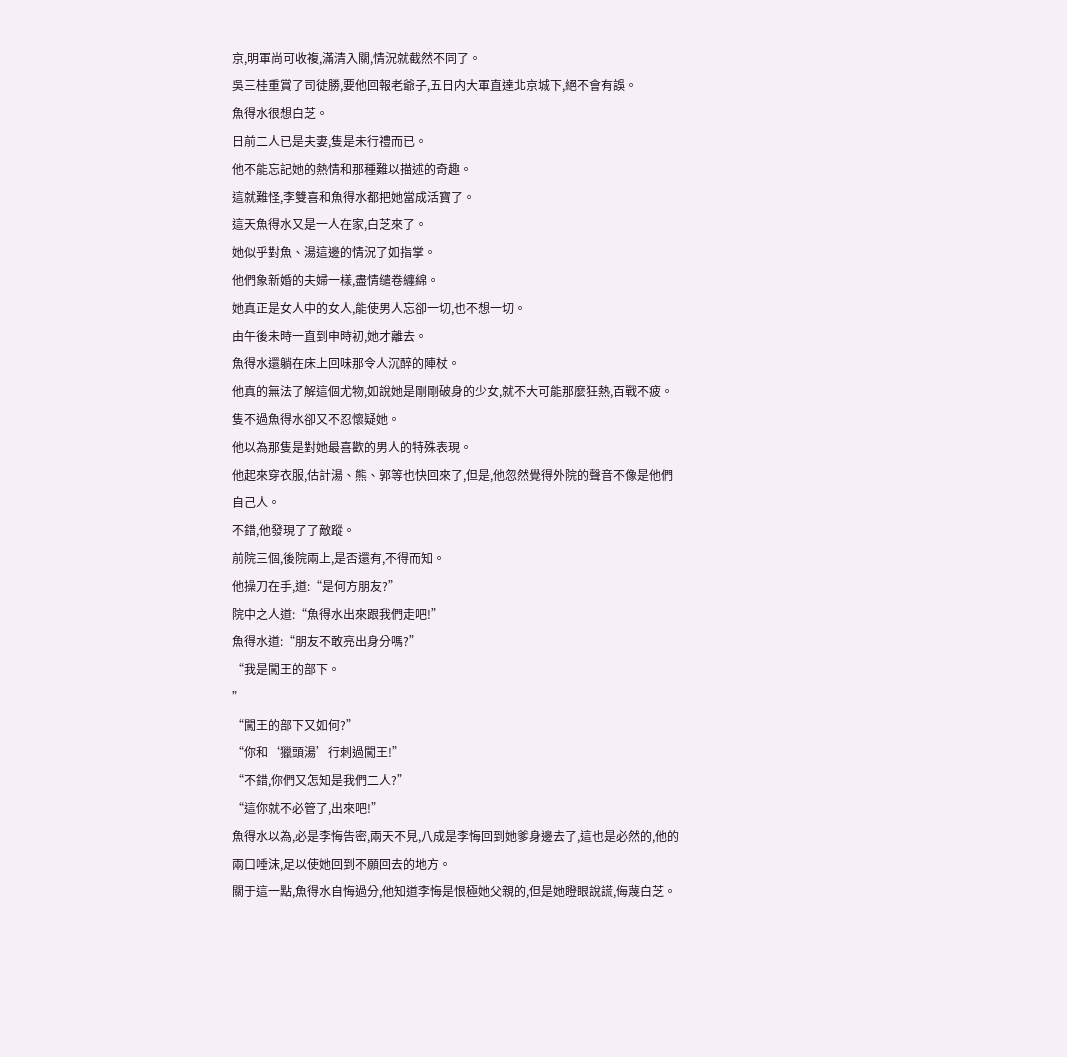京,明軍尚可收複,滿清入關,情況就截然不同了。
吳三桂重賞了司徒勝,要他回報老爺子,五日内大軍直達北京城下,絕不會有誤。
魚得水很想白芝。
日前二人已是夫妻,隻是未行禮而已。
他不能忘記她的熱情和那種難以描述的奇趣。
這就難怪,李雙喜和魚得水都把她當成活寶了。
這天魚得水又是一人在家,白芝來了。
她似乎對魚、湯這邊的情況了如指掌。
他們象新婚的夫婦一樣,盡情缱卷纏綿。
她真正是女人中的女人,能使男人忘卻一切,也不想一切。
由午後未時一直到申時初,她才離去。
魚得水還躺在床上回味那令人沉醉的陣杖。
他真的無法了解這個尤物,如說她是剛剛破身的少女,就不大可能那麼狂熱,百戰不疲。
隻不過魚得水卻又不忍懷疑她。
他以為那隻是對她最喜歡的男人的特殊表現。
他起來穿衣服,估計湯、熊、郭等也快回來了,但是,他忽然覺得外院的聲音不像是他們自己人。
不錯,他發現了了敵蹤。
前院三個,後院兩上,是否還有,不得而知。
他操刀在手,道:“是何方朋友?”
院中之人道:“魚得水出來跟我們走吧!”
魚得水道:“朋友不敢亮出身分嗎?”
“我是闖王的部下。
”
“闖王的部下又如何?”
“你和‘獵頭湯’行刺過闖王!”
“不錯,你們又怎知是我們二人?”
“這你就不必管了,出來吧!”
魚得水以為,必是李悔告密,兩天不見,八成是李悔回到她爹身邊去了,這也是必然的,他的兩口唾沫,足以使她回到不願回去的地方。
關于這一點,魚得水自悔過分,他知道李悔是恨極她父親的,但是她瞪眼說謊,侮蔑白芝。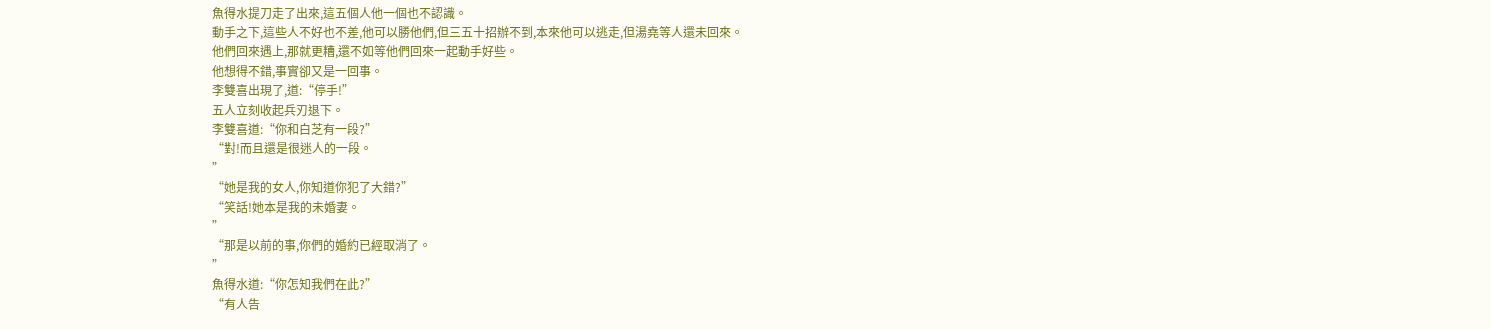魚得水提刀走了出來,這五個人他一個也不認識。
動手之下,這些人不好也不差,他可以勝他們,但三五十招辦不到,本來他可以逃走,但湯堯等人還未回來。
他們回來遇上,那就更糟,還不如等他們回來一起動手好些。
他想得不錯,事實卻又是一回事。
李雙喜出現了,道:“停手!”
五人立刻收起兵刃退下。
李雙喜道:“你和白芝有一段?”
“對!而且還是很迷人的一段。
”
“她是我的女人,你知道你犯了大錯?”
“笑話!她本是我的未婚妻。
”
“那是以前的事,你們的婚約已經取消了。
”
魚得水道:“你怎知我們在此?”
“有人告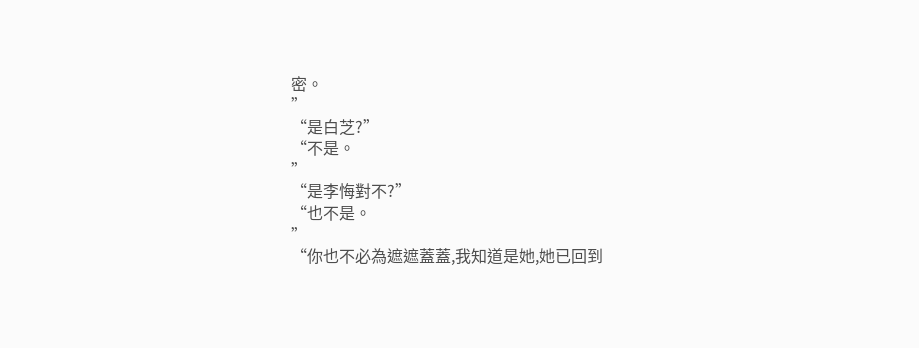密。
”
“是白芝?”
“不是。
”
“是李悔對不?”
“也不是。
”
“你也不必為遮遮蓋蓋,我知道是她,她已回到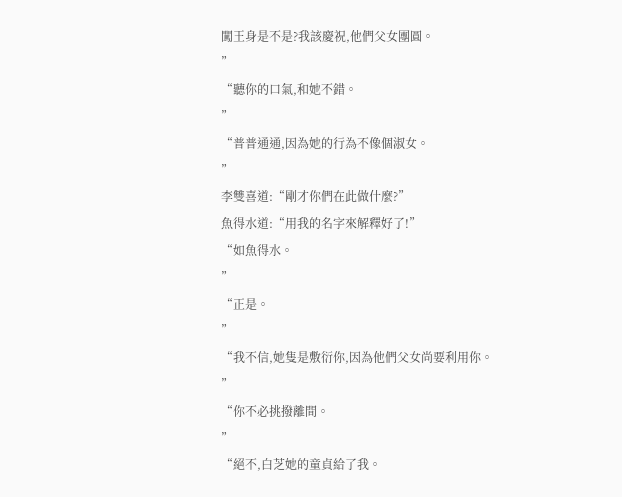闖王身是不是?我該慶祝,他們父女團圓。
”
“聽你的口氣,和她不錯。
”
“普普通通,因為她的行為不像個淑女。
”
李雙喜道:“剛才你們在此做什麼?”
魚得水道:“用我的名字來解釋好了!”
“如魚得水。
”
“正是。
”
“我不信,她隻是敷衍你,因為他們父女尚要利用你。
”
“你不必挑撥離間。
”
“絕不,白芝她的童貞給了我。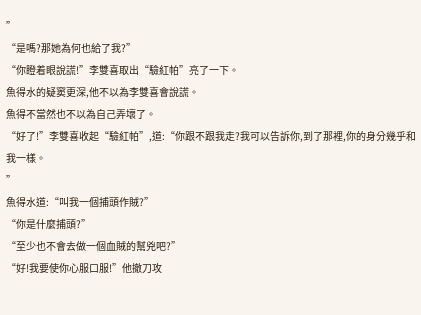”
“是嗎?那她為何也給了我?”
“你瞪着眼說謊!”李雙喜取出“驗紅帕”亮了一下。
魚得水的疑窦更深,他不以為李雙喜會說謊。
魚得不當然也不以為自己弄壞了。
“好了!”李雙喜收起“驗紅帕”,道:“你跟不跟我走?我可以告訴你,到了那裡,你的身分幾乎和我一樣。
”
魚得水道:“叫我一個捕頭作賊?”
“你是什麼捕頭?”
“至少也不會去做一個血賊的幫兇吧?”
“好!我要使你心服口服!”他撤刀攻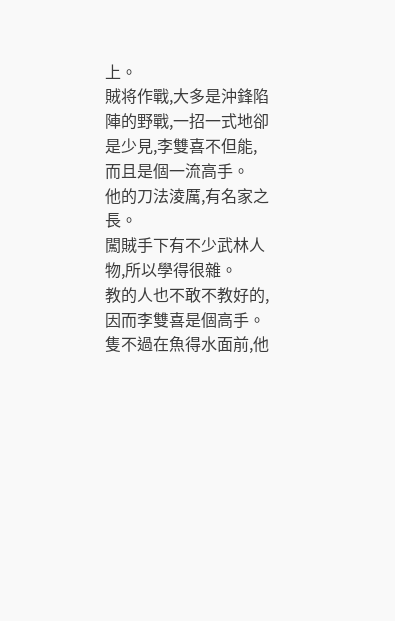上。
賊将作戰,大多是沖鋒陷陣的野戰,一招一式地卻是少見,李雙喜不但能,而且是個一流高手。
他的刀法淩厲,有名家之長。
闖賊手下有不少武林人物,所以學得很雜。
教的人也不敢不教好的,因而李雙喜是個高手。
隻不過在魚得水面前,他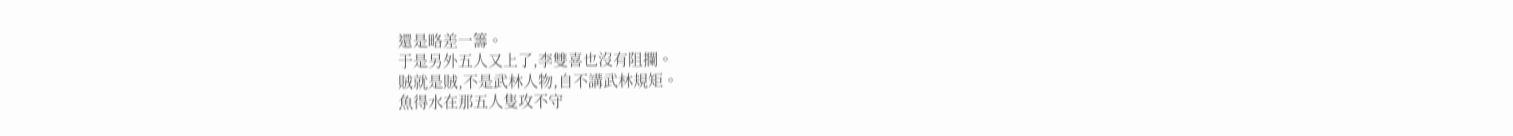還是略差一籌。
于是另外五人又上了,李雙喜也沒有阻攔。
賊就是賊,不是武林人物,自不講武林規矩。
魚得水在那五人隻攻不守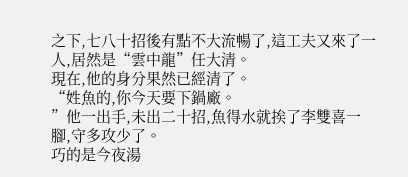之下,七八十招後有點不大流暢了,這工夫又來了一人,居然是“雲中龍”任大清。
現在,他的身分果然已經清了。
“姓魚的,你今天要下鍋廠。
”他一出手,未出二十招,魚得水就挨了李雙喜一腳,守多攻少了。
巧的是今夜湯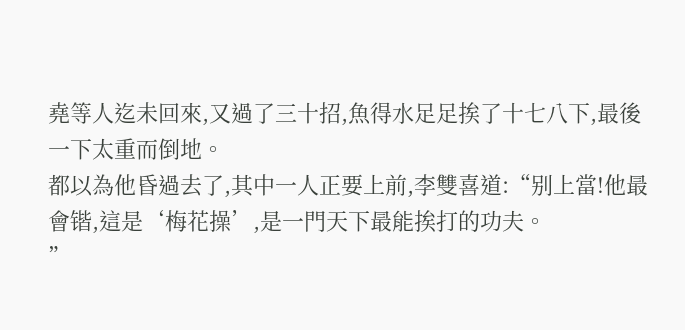堯等人迄未回來,又過了三十招,魚得水足足挨了十七八下,最後一下太重而倒地。
都以為他昏過去了,其中一人正要上前,李雙喜道:“别上當!他最會锴,這是‘梅花操’,是一門天下最能挨打的功夫。
”